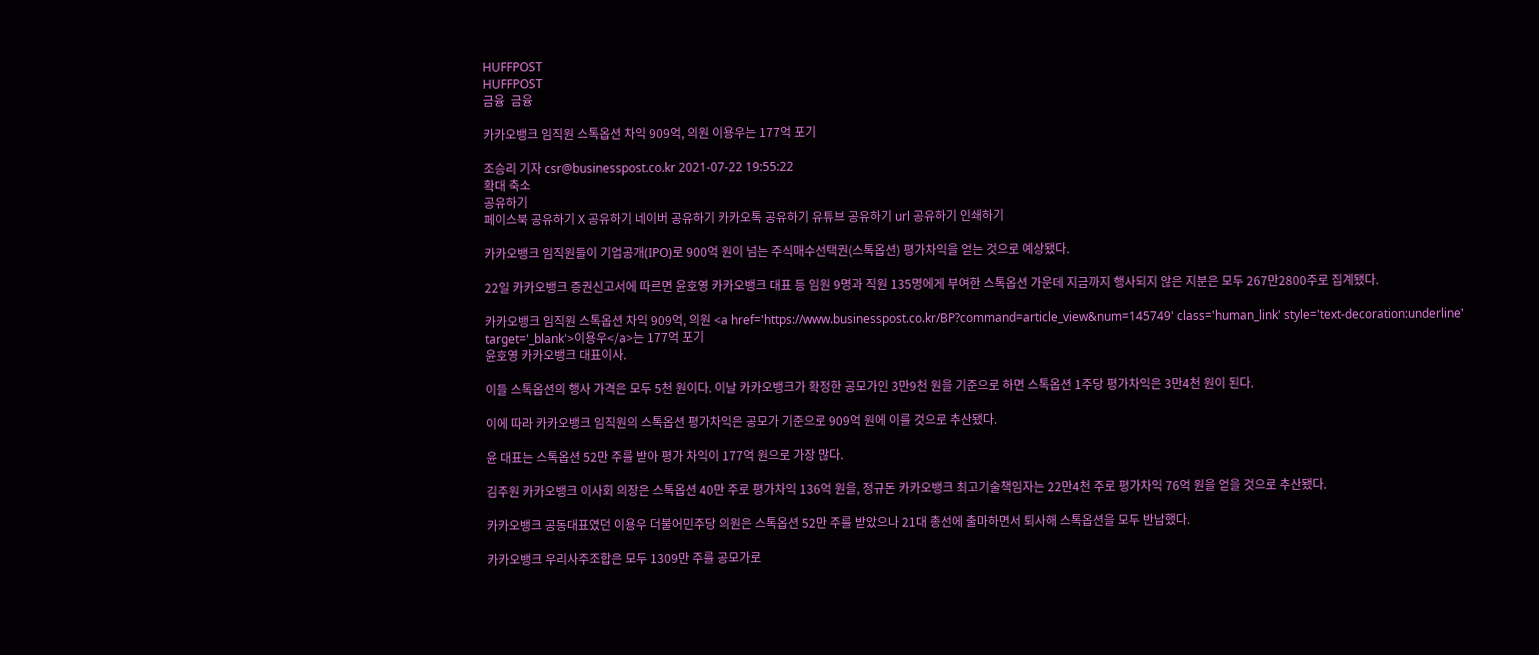HUFFPOST
HUFFPOST
금융  금융

카카오뱅크 임직원 스톡옵션 차익 909억, 의원 이용우는 177억 포기

조승리 기자 csr@businesspost.co.kr 2021-07-22 19:55:22
확대 축소
공유하기
페이스북 공유하기 X 공유하기 네이버 공유하기 카카오톡 공유하기 유튜브 공유하기 url 공유하기 인쇄하기

카카오뱅크 임직원들이 기업공개(IPO)로 900억 원이 넘는 주식매수선택권(스톡옵션) 평가차익을 얻는 것으로 예상됐다.

22일 카카오뱅크 증권신고서에 따르면 윤호영 카카오뱅크 대표 등 임원 9명과 직원 135명에게 부여한 스톡옵션 가운데 지금까지 행사되지 않은 지분은 모두 267만2800주로 집계됐다.

카카오뱅크 임직원 스톡옵션 차익 909억, 의원 <a href='https://www.businesspost.co.kr/BP?command=article_view&num=145749' class='human_link' style='text-decoration:underline' target='_blank'>이용우</a>는 177억 포기
윤호영 카카오뱅크 대표이사.

이들 스톡옵션의 행사 가격은 모두 5천 원이다. 이날 카카오뱅크가 확정한 공모가인 3만9천 원을 기준으로 하면 스톡옵션 1주당 평가차익은 3만4천 원이 된다.

이에 따라 카카오뱅크 임직원의 스톡옵션 평가차익은 공모가 기준으로 909억 원에 이를 것으로 추산됐다.

윤 대표는 스톡옵션 52만 주를 받아 평가 차익이 177억 원으로 가장 많다.

김주원 카카오뱅크 이사회 의장은 스톡옵션 40만 주로 평가차익 136억 원을, 정규돈 카카오뱅크 최고기술책임자는 22만4천 주로 평가차익 76억 원을 얻을 것으로 추산됐다.

카카오뱅크 공동대표였던 이용우 더불어민주당 의원은 스톡옵션 52만 주를 받았으나 21대 총선에 출마하면서 퇴사해 스톡옵션을 모두 반납했다.

카카오뱅크 우리사주조합은 모두 1309만 주를 공모가로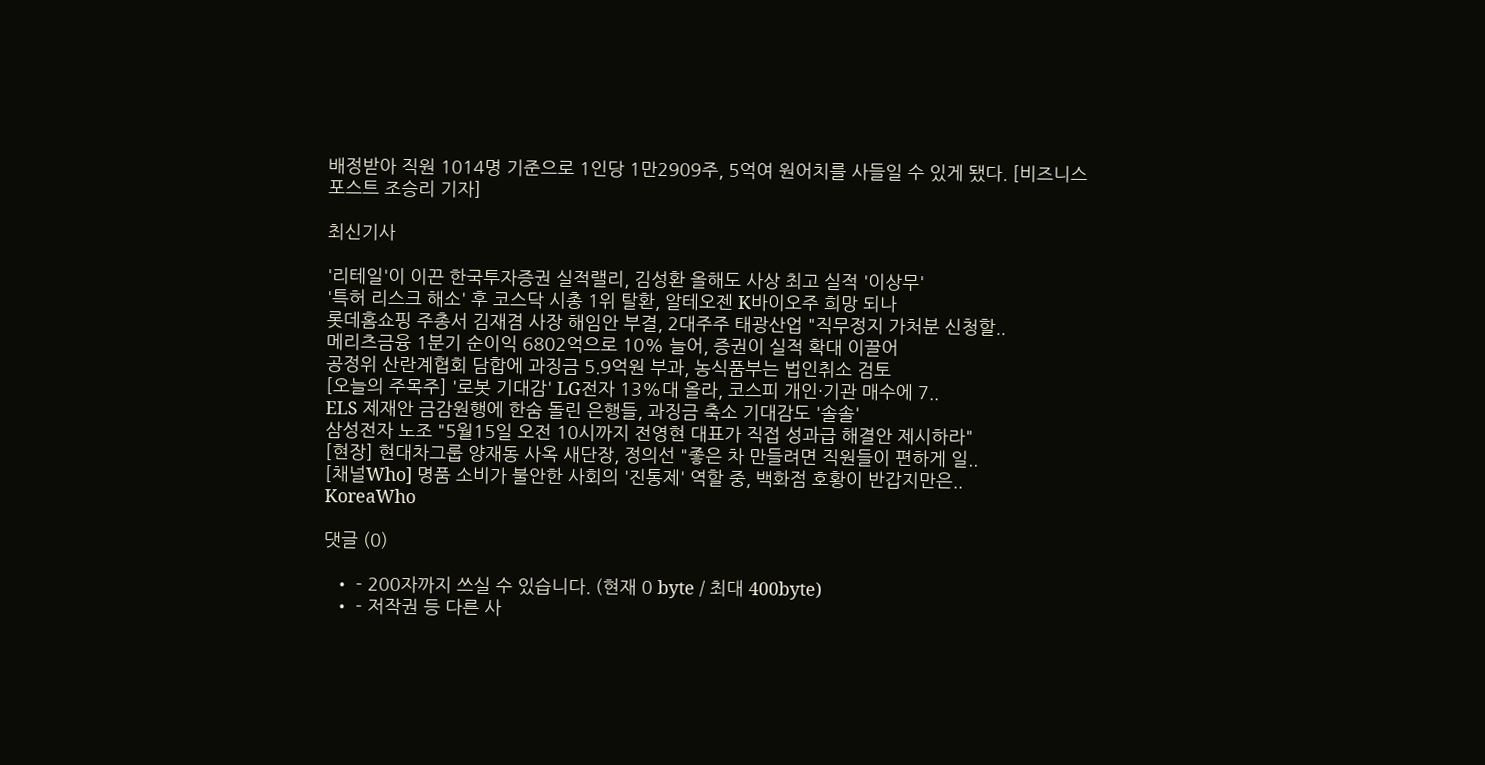배정받아 직원 1014명 기준으로 1인당 1만2909주, 5억여 원어치를 사들일 수 있게 됐다. [비즈니스포스트 조승리 기자]

최신기사

'리테일'이 이끈 한국투자증권 실적랠리, 김성환 올해도 사상 최고 실적 '이상무'
'특허 리스크 해소' 후 코스닥 시총 1위 탈환, 알테오젠 K바이오주 희망 되나
롯데홈쇼핑 주총서 김재겸 사장 해임안 부결, 2대주주 태광산업 "직무정지 가처분 신청할..
메리츠금융 1분기 순이익 6802억으로 10% 늘어, 증권이 실적 확대 이끌어
공정위 산란계협회 담합에 과징금 5.9억원 부과, 농식품부는 법인취소 검토
[오늘의 주목주] '로봇 기대감' LG전자 13%대 올라, 코스피 개인·기관 매수에 7..
ELS 제재안 금감원행에 한숨 돌린 은행들, 과징금 축소 기대감도 '솔솔'
삼성전자 노조 "5월15일 오전 10시까지 전영현 대표가 직접 성과급 해결안 제시하라"
[현장] 현대차그룹 양재동 사옥 새단장, 정의선 "좋은 차 만들려면 직원들이 편하게 일..
[채널Who] 명품 소비가 불안한 사회의 '진통제' 역할 중, 백화점 호황이 반갑지만은..
KoreaWho

댓글 (0)

  • - 200자까지 쓰실 수 있습니다. (현재 0 byte / 최대 400byte)
  • - 저작권 등 다른 사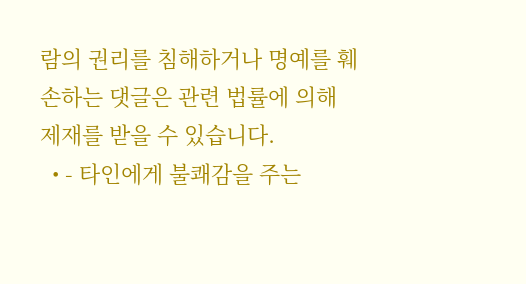람의 권리를 침해하거나 명예를 훼손하는 댓글은 관련 법률에 의해 제재를 받을 수 있습니다.
  • - 타인에게 불쾌감을 주는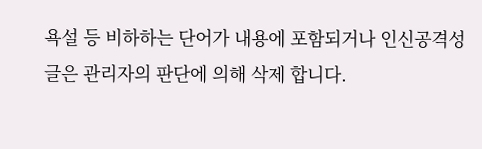욕설 등 비하하는 단어가 내용에 포함되거나 인신공격성 글은 관리자의 판단에 의해 삭제 합니다.